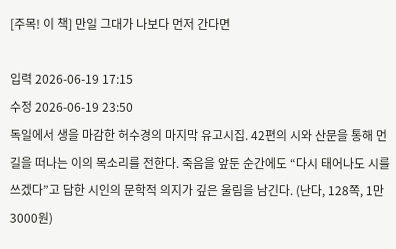[주목! 이 책] 만일 그대가 나보다 먼저 간다면

입력 2026-06-19 17:15
수정 2026-06-19 23:50
독일에서 생을 마감한 허수경의 마지막 유고시집. 42편의 시와 산문을 통해 먼 길을 떠나는 이의 목소리를 전한다. 죽음을 앞둔 순간에도 “다시 태어나도 시를 쓰겠다”고 답한 시인의 문학적 의지가 깊은 울림을 남긴다. (난다, 128쪽, 1만3000원)